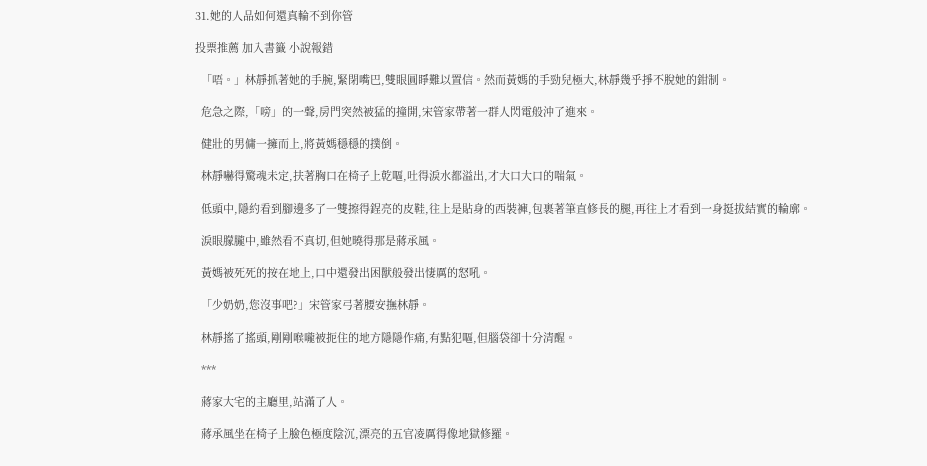31.她的人品如何還真輪不到你管

投票推薦 加入書籤 小說報錯

  「唔。」林靜抓著她的手腕,緊閉嘴巴,雙眼圓睜難以置信。然而黃媽的手勁兒極大,林靜幾乎掙不脫她的鉗制。

  危急之際,「嗙」的一聲,房門突然被猛的撞開,宋管家帶著一群人閃電般沖了進來。

  健壯的男傭一擁而上,將黃媽穩穩的撲倒。

  林靜嚇得驚魂未定,扶著胸口在椅子上乾嘔,吐得淚水都溢出,才大口大口的喘氣。

  低頭中,隱約看到腳邊多了一雙擦得鋥亮的皮鞋,往上是貼身的西裝褲,包裹著筆直修長的腿,再往上才看到一身挺拔結實的輪廓。

  淚眼朦朧中,雖然看不真切,但她曉得那是蔣承風。

  黃媽被死死的按在地上,口中還發出困獸般發出悽厲的怒吼。

  「少奶奶,您沒事吧?」宋管家弓著腰安撫林靜。

  林靜搖了搖頭,剛剛喉嚨被扼住的地方隱隱作痛,有點犯嘔,但腦袋卻十分清醒。

  ***

  蔣家大宅的主廳里,站滿了人。

  蔣承風坐在椅子上臉色極度陰沉,漂亮的五官凌厲得像地獄修羅。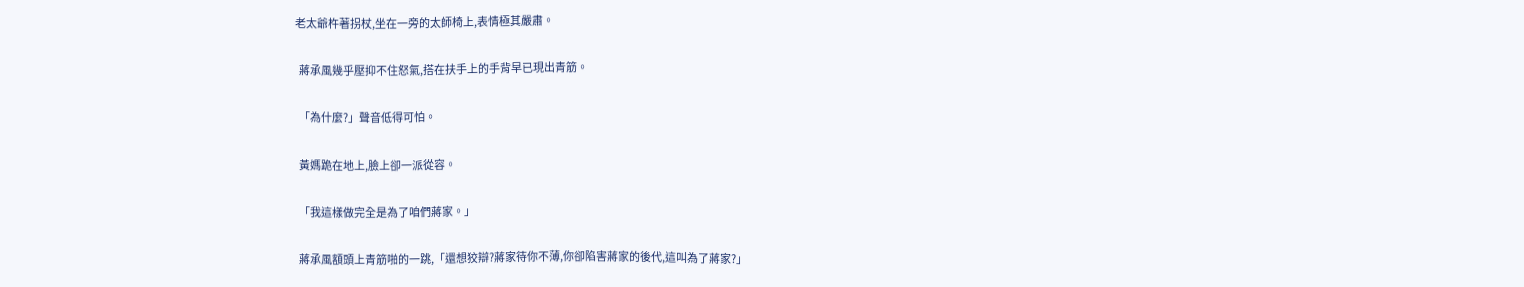老太爺杵著拐杖,坐在一旁的太師椅上,表情極其嚴肅。

  蔣承風幾乎壓抑不住怒氣,搭在扶手上的手背早已現出青筋。

  「為什麼?」聲音低得可怕。

  黃媽跪在地上,臉上卻一派從容。

  「我這樣做完全是為了咱們蔣家。」

  蔣承風額頭上青筋啪的一跳,「還想狡辯?蔣家待你不薄,你卻陷害蔣家的後代,這叫為了蔣家?」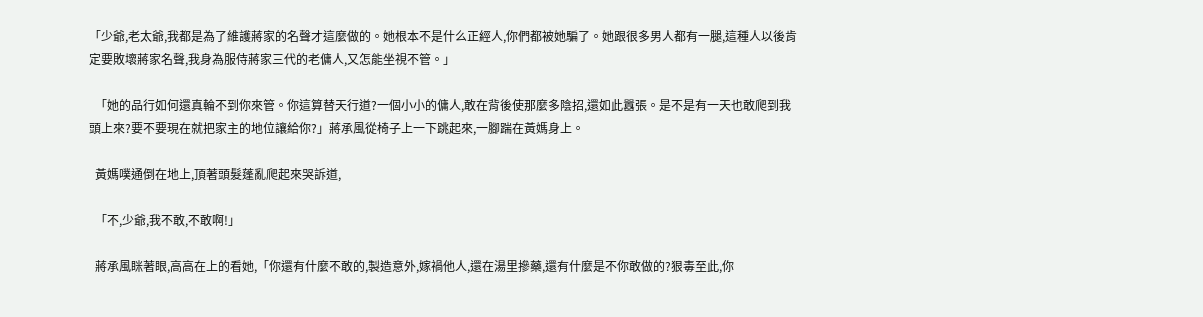「少爺,老太爺,我都是為了維護蔣家的名聲才這麼做的。她根本不是什么正經人,你們都被她騙了。她跟很多男人都有一腿,這種人以後肯定要敗壞蔣家名聲,我身為服侍蔣家三代的老傭人,又怎能坐視不管。」

  「她的品行如何還真輪不到你來管。你這算替天行道?一個小小的傭人,敢在背後使那麼多陰招,還如此囂張。是不是有一天也敢爬到我頭上來?要不要現在就把家主的地位讓給你?」蔣承風從椅子上一下跳起來,一腳踹在黃媽身上。

  黃媽噗通倒在地上,頂著頭髮蓬亂爬起來哭訴道,

  「不,少爺,我不敢,不敢啊!」

  蔣承風眯著眼,高高在上的看她,「你還有什麼不敢的,製造意外,嫁禍他人,還在湯里摻藥,還有什麼是不你敢做的?狠毒至此,你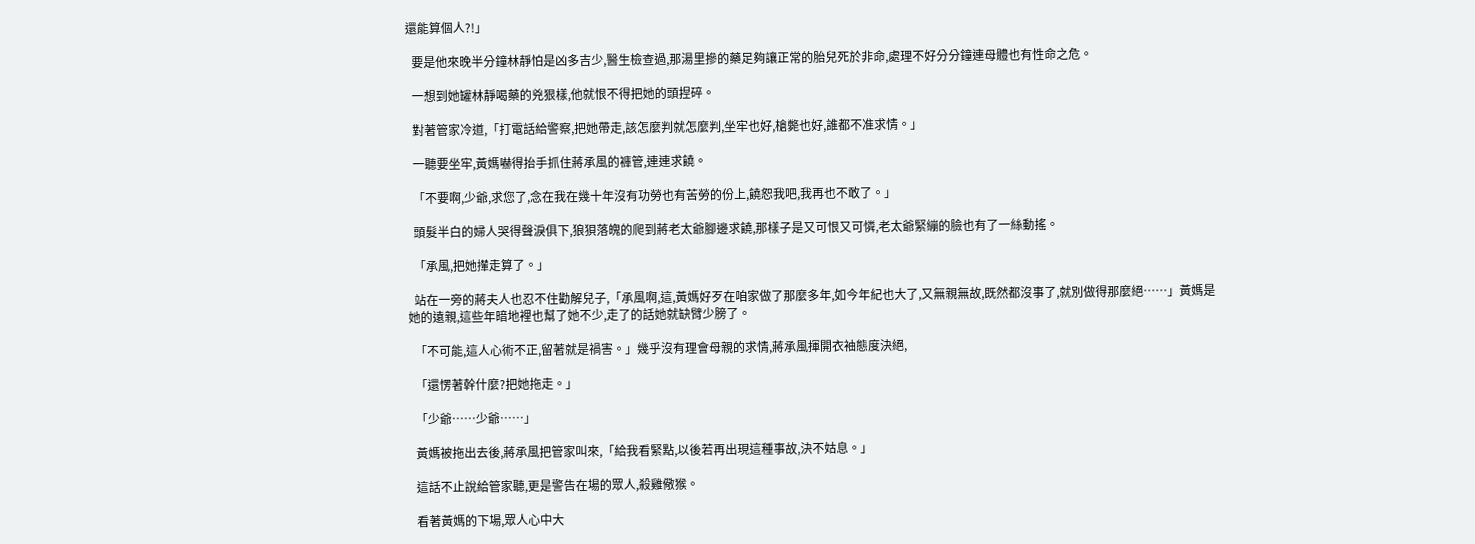還能算個人?!」

  要是他來晚半分鐘林靜怕是凶多吉少,醫生檢查過,那湯里摻的藥足夠讓正常的胎兒死於非命,處理不好分分鐘連母體也有性命之危。

  一想到她罐林靜喝藥的兇狠樣,他就恨不得把她的頭捏碎。

  對著管家冷道,「打電話給警察,把她帶走,該怎麼判就怎麼判,坐牢也好,槍斃也好,誰都不准求情。」

  一聽要坐牢,黃媽嚇得抬手抓住蔣承風的褲管,連連求饒。

  「不要啊,少爺,求您了,念在我在幾十年沒有功勞也有苦勞的份上,饒恕我吧,我再也不敢了。」

  頭髮半白的婦人哭得聲淚俱下,狼狽落魄的爬到蔣老太爺腳邊求饒,那樣子是又可恨又可憐,老太爺緊繃的臉也有了一絲動搖。

  「承風,把她攆走算了。」

  站在一旁的蔣夫人也忍不住勸解兒子,「承風啊,這,黃媽好歹在咱家做了那麼多年,如今年紀也大了,又無親無故,既然都沒事了,就別做得那麼絕……」黃媽是她的遠親,這些年暗地裡也幫了她不少,走了的話她就缺臂少膀了。

  「不可能,這人心術不正,留著就是禍害。」幾乎沒有理會母親的求情,蔣承風揮開衣袖態度決絕,

  「還愣著幹什麼?把她拖走。」

  「少爺……少爺……」

  黃媽被拖出去後,蔣承風把管家叫來,「給我看緊點,以後若再出現這種事故,決不姑息。」

  這話不止說給管家聽,更是警告在場的眾人,殺雞儆猴。

  看著黃媽的下場,眾人心中大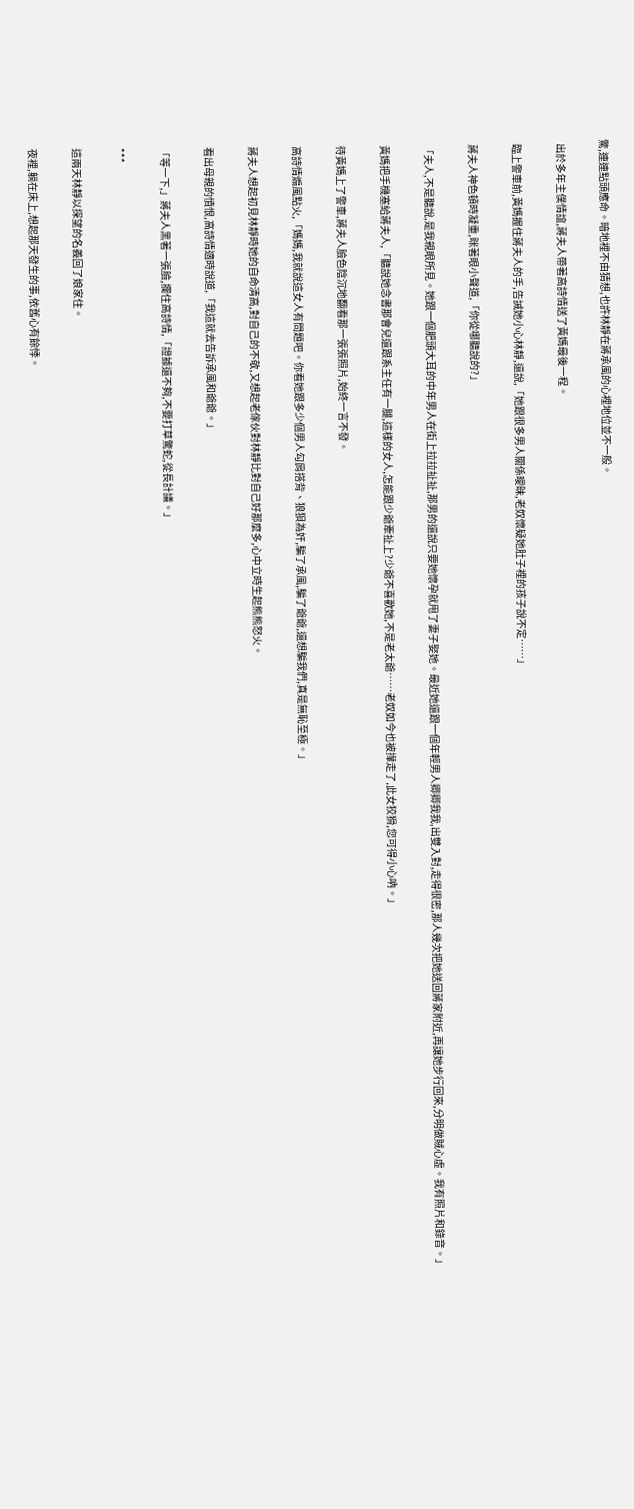驚,連連點頭應命。暗地裡不由猜想,也許林靜在蔣承風的心裡地位並不一般。

  出於多年主僕情誼,蔣夫人帶著高詩情送了黃媽最後一程。

  臨上警車前,黃媽握住蔣夫人的手,告誡她小心林靜,還說,「她跟很多男人關係曖昧,老奴懷疑她肚子裡的孩子說不定……」

  蔣夫人神色頓時凝重,眯著眼小聲道,「你從哪聽說的?」

  「夫人,不是聽說,是我親眼所見。她跟一個肥頭大耳的中年男人在街上拉拉扯扯,那男的還說只要她懷孕就甩了妻子娶她。最近她還跟一個年輕男人卿卿我我,出雙入對,走得很密,那人幾次把她送回蔣家附近,再讓她步行回來,分明做賊心虛。我有照片和錄音。」

  黃媽把手機塞給蔣夫人,「聽說她念書那會兒還跟系主任有一腿,這樣的女人,怎能跟少爺牽扯上?少爺不喜歡她,不是老太爺……老奴如今也被攆走了,此女狡猾,您可得小心吶。」

  待黃媽上了警車,蔣夫人臉色陰沉地翻看那一張張照片,始終一言不發。

  高詩情煽風點火,「媽媽,我就說這女人有問題吧。你看她跟多少個男人勾肩搭背、狼狽為奸,騙了承風,騙了爺爺,還想騙我們,真是無恥至極。」

  蔣夫人想起初見林靜時她的自命清高,對自己的不敬,又想起老傢伙對林靜比對自己好那麼多,心中立時生起熊熊怒火。

  看出母親的憤恨,高詩情適時說道,「我這就去告訴承風和爺爺。」

  「等一下,」蔣夫人黑著一張臉,攔住高詩情,「證據還不夠,不要打草驚蛇,從長計議。」

  ***

  這兩天林靜以探望的名義回了娘家住。

  夜裡,躺在床上,想起那天發生的事,依舊心有餘悸。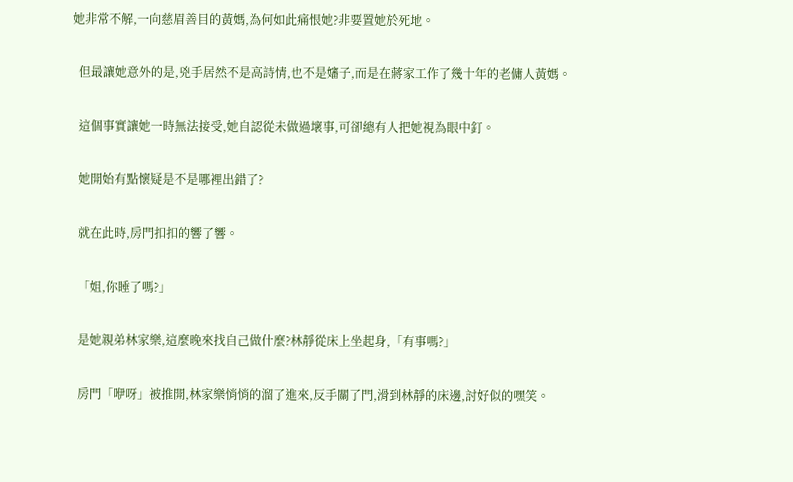她非常不解,一向慈眉善目的黃媽,為何如此痛恨她?非要置她於死地。

  但最讓她意外的是,兇手居然不是高詩情,也不是嬸子,而是在蔣家工作了幾十年的老傭人黃媽。

  這個事實讓她一時無法接受,她自認從未做過壞事,可卻總有人把她視為眼中釘。

  她開始有點懷疑是不是哪裡出錯了?

  就在此時,房門扣扣的響了響。

  「姐,你睡了嗎?」

  是她親弟林家樂,這麼晚來找自己做什麼?林靜從床上坐起身,「有事嗎?」

  房門「咿呀」被推開,林家樂悄悄的溜了進來,反手關了門,滑到林靜的床邊,討好似的嘿笑。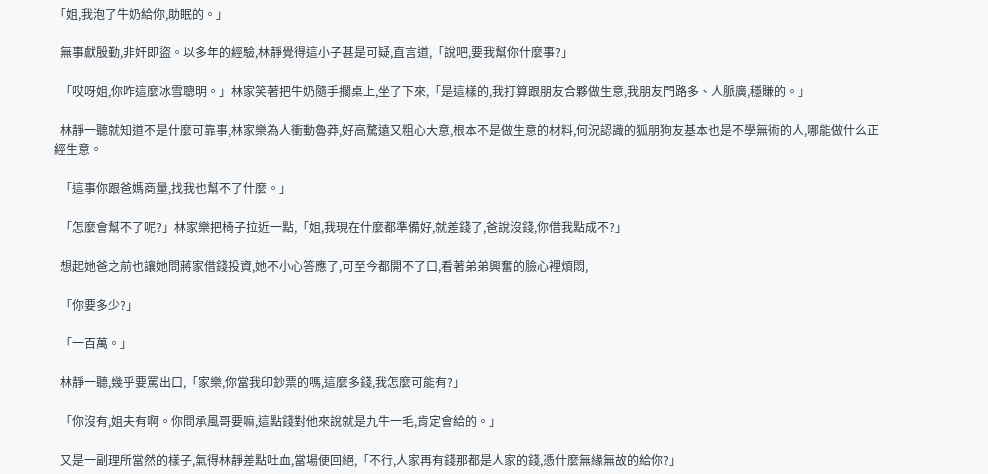「姐,我泡了牛奶給你,助眠的。」

  無事獻殷勤,非奸即盜。以多年的經驗,林靜覺得這小子甚是可疑,直言道,「說吧,要我幫你什麼事?」

  「哎呀姐,你咋這麼冰雪聰明。」林家笑著把牛奶隨手擱桌上,坐了下來,「是這樣的,我打算跟朋友合夥做生意,我朋友門路多、人脈廣,穩賺的。」

  林靜一聽就知道不是什麼可靠事,林家樂為人衝動魯莽,好高騖遠又粗心大意,根本不是做生意的材料,何況認識的狐朋狗友基本也是不學無術的人,哪能做什么正經生意。

  「這事你跟爸媽商量,找我也幫不了什麼。」

  「怎麼會幫不了呢?」林家樂把椅子拉近一點,「姐,我現在什麼都準備好,就差錢了,爸說沒錢,你借我點成不?」

  想起她爸之前也讓她問蔣家借錢投資,她不小心答應了,可至今都開不了口,看著弟弟興奮的臉心裡煩悶,

  「你要多少?」

  「一百萬。」

  林靜一聽,幾乎要罵出口,「家樂,你當我印鈔票的嗎,這麼多錢,我怎麼可能有?」

  「你沒有,姐夫有啊。你問承風哥要嘛,這點錢對他來說就是九牛一毛,肯定會給的。」

  又是一副理所當然的樣子,氣得林靜差點吐血,當場便回絕,「不行,人家再有錢那都是人家的錢,憑什麼無緣無故的給你?」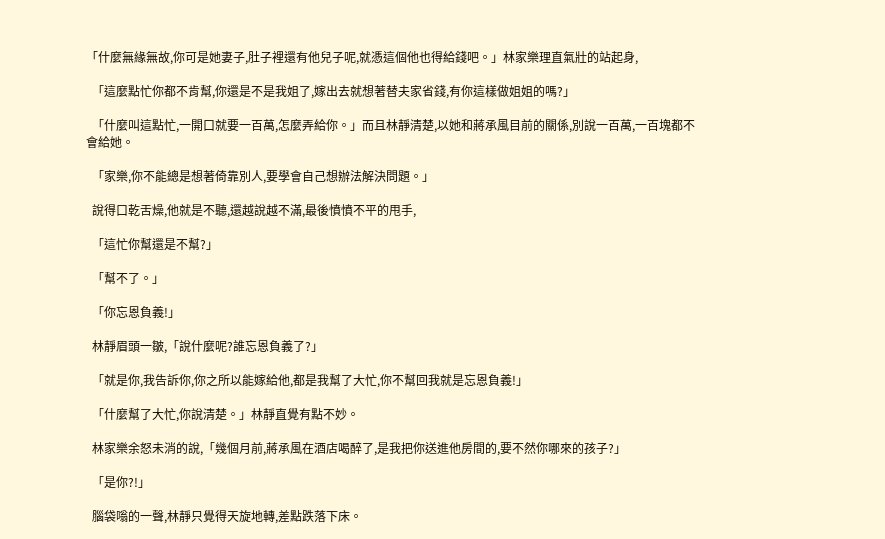「什麼無緣無故,你可是她妻子,肚子裡還有他兒子呢,就憑這個他也得給錢吧。」林家樂理直氣壯的站起身,

  「這麼點忙你都不肯幫,你還是不是我姐了,嫁出去就想著替夫家省錢,有你這樣做姐姐的嗎?」

  「什麼叫這點忙,一開口就要一百萬,怎麼弄給你。」而且林靜清楚,以她和蔣承風目前的關係,別說一百萬,一百塊都不會給她。

  「家樂,你不能總是想著倚靠別人,要學會自己想辦法解決問題。」

  說得口乾舌燥,他就是不聽,還越說越不滿,最後憤憤不平的甩手,

  「這忙你幫還是不幫?」

  「幫不了。」

  「你忘恩負義!」

  林靜眉頭一皺,「說什麼呢?誰忘恩負義了?」

  「就是你,我告訴你,你之所以能嫁給他,都是我幫了大忙,你不幫回我就是忘恩負義!」

  「什麼幫了大忙,你說清楚。」林靜直覺有點不妙。

  林家樂余怒未消的說,「幾個月前,蔣承風在酒店喝醉了,是我把你送進他房間的,要不然你哪來的孩子?」

  「是你?!」

  腦袋嗡的一聲,林靜只覺得天旋地轉,差點跌落下床。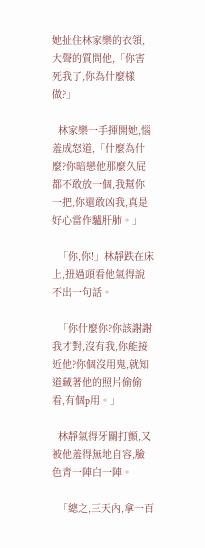她扯住林家樂的衣領,大聲的質問他,「你害死我了,你為什麼樣做?」

  林家樂一手揮開她,惱羞成怒道,「什麼為什麼?你暗戀他那麼久屁都不敢放一個,我幫你一把,你還敢凶我,真是好心當作驢肝肺。」

  「你,你!」林靜跌在床上,扭過頭看他氣得說不出一句話。

  「你什麼你?你該謝謝我才對,沒有我,你能接近他?你個沒用鬼,就知道藏著他的照片偷偷看,有個p用。」

  林靜氣得牙關打顫,又被他羞得無地自容,臉色青一陣白一陣。

  「總之,三天內,拿一百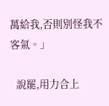萬給我,否則別怪我不客氣。」

  說罷,用力合上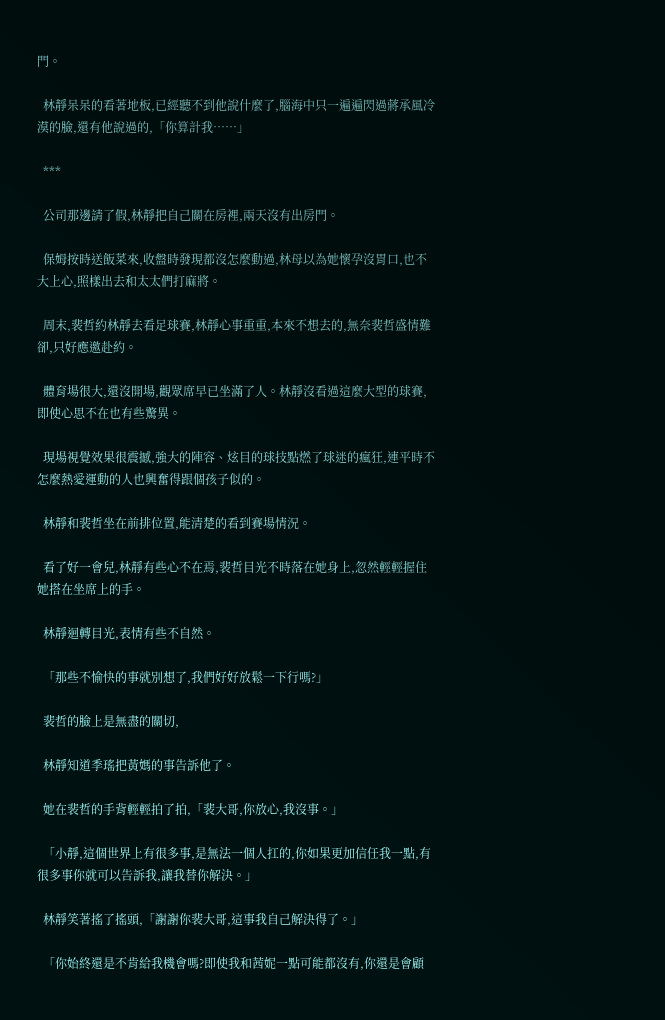門。

  林靜呆呆的看著地板,已經聽不到他說什麼了,腦海中只一遍遍閃過蔣承風冷漠的臉,還有他說過的,「你算計我……」

  ***

  公司那邊請了假,林靜把自己關在房裡,兩天沒有出房門。

  保姆按時送飯菜來,收盤時發現都沒怎麼動過,林母以為她懷孕沒胃口,也不大上心,照樣出去和太太們打麻將。

  周末,裴哲約林靜去看足球賽,林靜心事重重,本來不想去的,無奈裴哲盛情難卻,只好應邀赴約。

  體育場很大,還沒開場,觀眾席早已坐滿了人。林靜沒看過這麼大型的球賽,即使心思不在也有些驚異。

  現場視覺效果很震撼,強大的陣容、炫目的球技點燃了球迷的瘋狂,連平時不怎麼熱愛運動的人也興奮得跟個孩子似的。

  林靜和裴哲坐在前排位置,能清楚的看到賽場情況。

  看了好一會兒,林靜有些心不在焉,裴哲目光不時落在她身上,忽然輕輕握住她搭在坐席上的手。

  林靜迴轉目光,表情有些不自然。

  「那些不愉快的事就別想了,我們好好放鬆一下行嗎?」

  裴哲的臉上是無盡的關切,

  林靜知道季瑤把黃媽的事告訴他了。

  她在裴哲的手背輕輕拍了拍,「裴大哥,你放心,我沒事。」

  「小靜,這個世界上有很多事,是無法一個人扛的,你如果更加信任我一點,有很多事你就可以告訴我,讓我替你解決。」

  林靜笑著搖了搖頭,「謝謝你裴大哥,這事我自己解決得了。」

  「你始終還是不肯給我機會嗎?即使我和茜妮一點可能都沒有,你還是會顧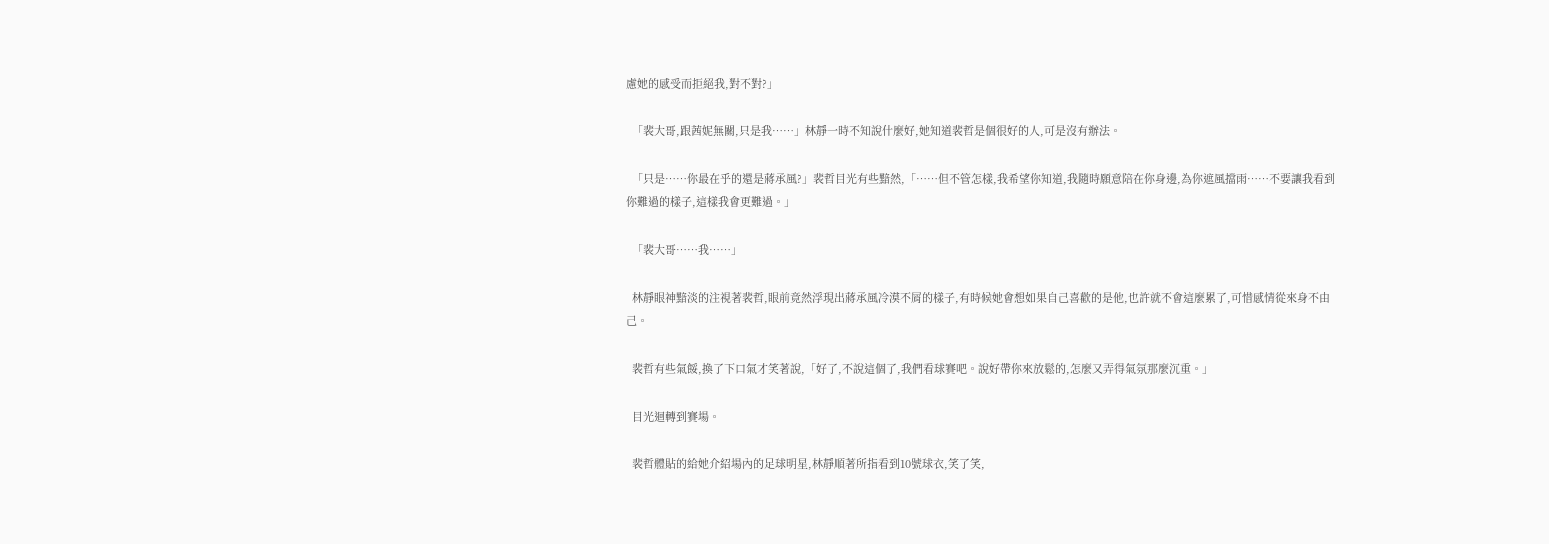慮她的感受而拒絕我,對不對?」

  「裴大哥,跟茜妮無關,只是我……」林靜一時不知說什麼好,她知道裴哲是個很好的人,可是沒有辦法。

  「只是……你最在乎的還是蔣承風?」裴哲目光有些黯然,「……但不管怎樣,我希望你知道,我隨時願意陪在你身邊,為你遮風擋雨……不要讓我看到你難過的樣子,這樣我會更難過。」

  「裴大哥……我……」

  林靜眼神黯淡的注視著裴哲,眼前竟然浮現出蔣承風冷漠不屑的樣子,有時候她會想如果自己喜歡的是他,也許就不會這麼累了,可惜感情從來身不由己。

  裴哲有些氣餒,換了下口氣才笑著說,「好了,不說這個了,我們看球賽吧。說好帶你來放鬆的,怎麼又弄得氣氛那麼沉重。」

  目光迴轉到賽場。

  裴哲體貼的給她介紹場內的足球明星,林靜順著所指看到10號球衣,笑了笑,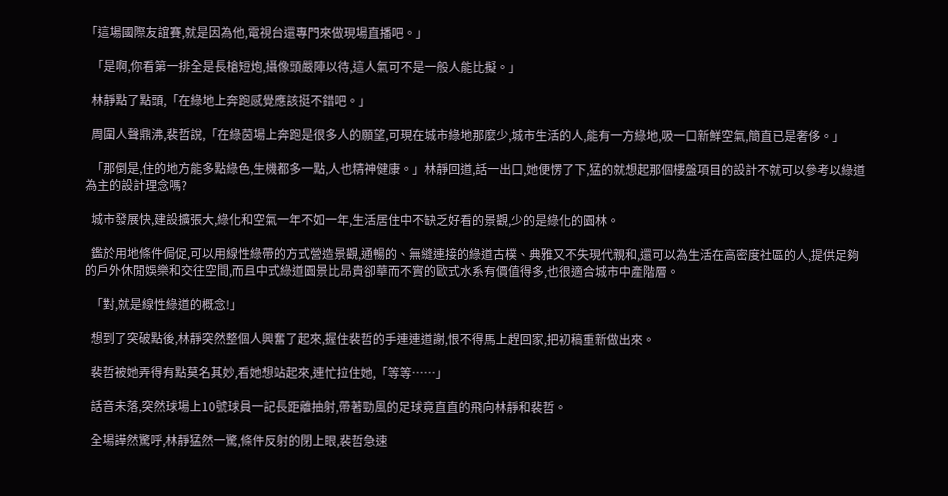「這場國際友誼賽,就是因為他,電視台還專門來做現場直播吧。」

  「是啊,你看第一排全是長槍短炮,攝像頭嚴陣以待,這人氣可不是一般人能比擬。」

  林靜點了點頭,「在綠地上奔跑感覺應該挺不錯吧。」

  周圍人聲鼎沸,裴哲說,「在綠茵場上奔跑是很多人的願望,可現在城市綠地那麼少,城市生活的人,能有一方綠地,吸一口新鮮空氣,簡直已是奢侈。」

  「那倒是,住的地方能多點綠色,生機都多一點,人也精神健康。」林靜回道,話一出口,她便愣了下,猛的就想起那個樓盤項目的設計不就可以參考以綠道為主的設計理念嗎?

  城市發展快,建設擴張大,綠化和空氣一年不如一年,生活居住中不缺乏好看的景觀,少的是綠化的園林。

  鑑於用地條件侷促,可以用線性綠帶的方式營造景觀,通暢的、無縫連接的綠道古樸、典雅又不失現代親和,還可以為生活在高密度社區的人,提供足夠的戶外休閒娛樂和交往空間,而且中式綠道園景比昂貴卻華而不實的歐式水系有價值得多,也很適合城市中產階層。

  「對,就是線性綠道的概念!」

  想到了突破點後,林靜突然整個人興奮了起來,握住裴哲的手連連道謝,恨不得馬上趕回家,把初稿重新做出來。

  裴哲被她弄得有點莫名其妙,看她想站起來,連忙拉住她,「等等……」

  話音未落,突然球場上10號球員一記長距離抽射,帶著勁風的足球竟直直的飛向林靜和裴哲。

  全場譁然驚呼,林靜猛然一驚,條件反射的閉上眼,裴哲急速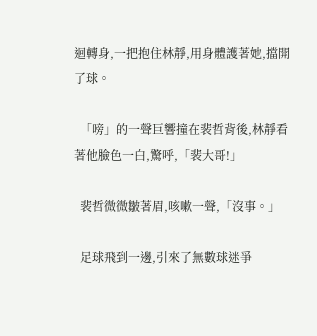迴轉身,一把抱住林靜,用身體護著她,擋開了球。

  「嗙」的一聲巨響撞在裴哲背後,林靜看著他臉色一白,驚呼,「裴大哥!」

  裴哲微微皺著眉,咳嗽一聲,「沒事。」

  足球飛到一邊,引來了無數球迷爭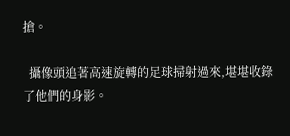搶。

  攝像頭追著高速旋轉的足球掃射過來,堪堪收錄了他們的身影。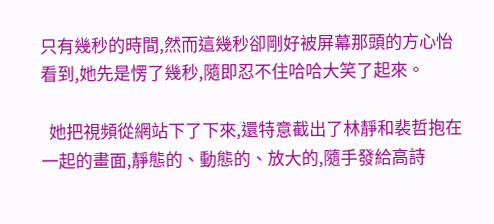只有幾秒的時間,然而這幾秒卻剛好被屏幕那頭的方心怡看到,她先是愣了幾秒,隨即忍不住哈哈大笑了起來。

  她把視頻從網站下了下來,還特意截出了林靜和裴哲抱在一起的畫面,靜態的、動態的、放大的,隨手發給高詩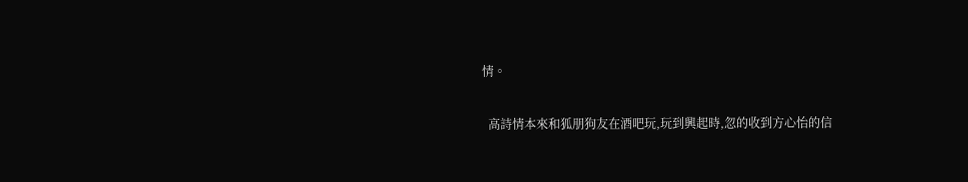情。

  高詩情本來和狐朋狗友在酒吧玩,玩到興起時,忽的收到方心怡的信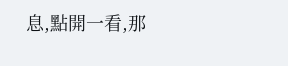息,點開一看,那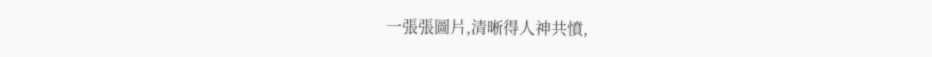一張張圖片,清晰得人神共憤,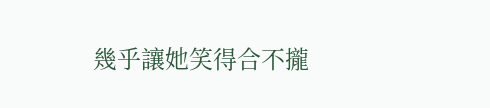幾乎讓她笑得合不攏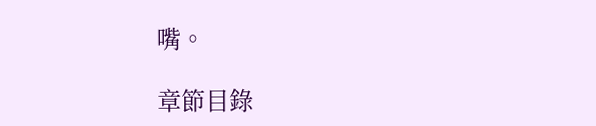嘴。

章節目錄